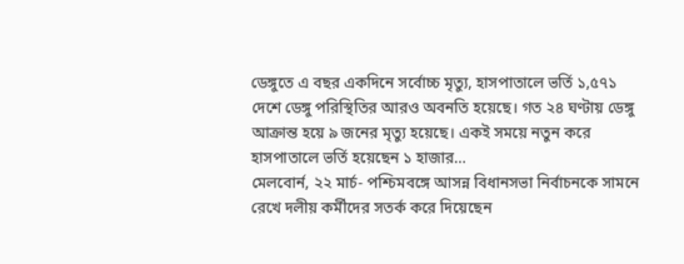ডেঙ্গুতে এ বছর একদিনে সর্বোচ্চ মৃত্যু, হাসপাতালে ভর্তি ১,৫৭১
দেশে ডেঙ্গু পরিস্থিতির আরও অবনতি হয়েছে। গত ২৪ ঘণ্টায় ডেঙ্গু আক্রান্ত হয়ে ৯ জনের মৃত্যু হয়েছে। একই সময়ে নতুন করে হাসপাতালে ভর্তি হয়েছেন ১ হাজার…
মেলবোর্ন, ২২ মার্চ- পশ্চিমবঙ্গে আসন্ন বিধানসভা নির্বাচনকে সামনে রেখে দলীয় কর্মীদের সতর্ক করে দিয়েছেন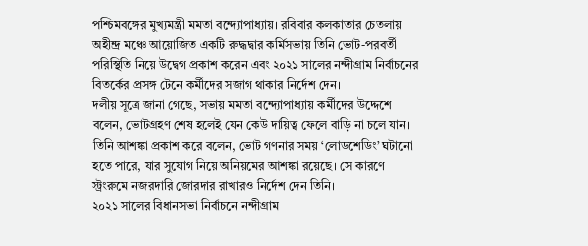পশ্চিমবঙ্গের মুখ্যমন্ত্রী মমতা বন্দ্যোপাধ্যায়। রবিবার কলকাতার চেতলায় অহীন্দ্র মঞ্চে আয়োজিত একটি রুদ্ধদ্বার কর্মিসভায় তিনি ভোট-পরবর্তী পরিস্থিতি নিয়ে উদ্বেগ প্রকাশ করেন এবং ২০২১ সালের নন্দীগ্রাম নির্বাচনের বিতর্কের প্রসঙ্গ টেনে কর্মীদের সজাগ থাকার নির্দেশ দেন।
দলীয় সূত্রে জানা গেছে, সভায় মমতা বন্দ্যোপাধ্যায় কর্মীদের উদ্দেশে বলেন, ভোটগ্রহণ শেষ হলেই যেন কেউ দায়িত্ব ফেলে বাড়ি না চলে যান। তিনি আশঙ্কা প্রকাশ করে বলেন, ভোট গণনার সময় ‘লোডশেডিং’ ঘটানো হতে পারে, যার সুযোগ নিয়ে অনিয়মের আশঙ্কা রয়েছে। সে কারণে স্ট্রংরুমে নজরদারি জোরদার রাখারও নির্দেশ দেন তিনি।
২০২১ সালের বিধানসভা নির্বাচনে নন্দীগ্রাম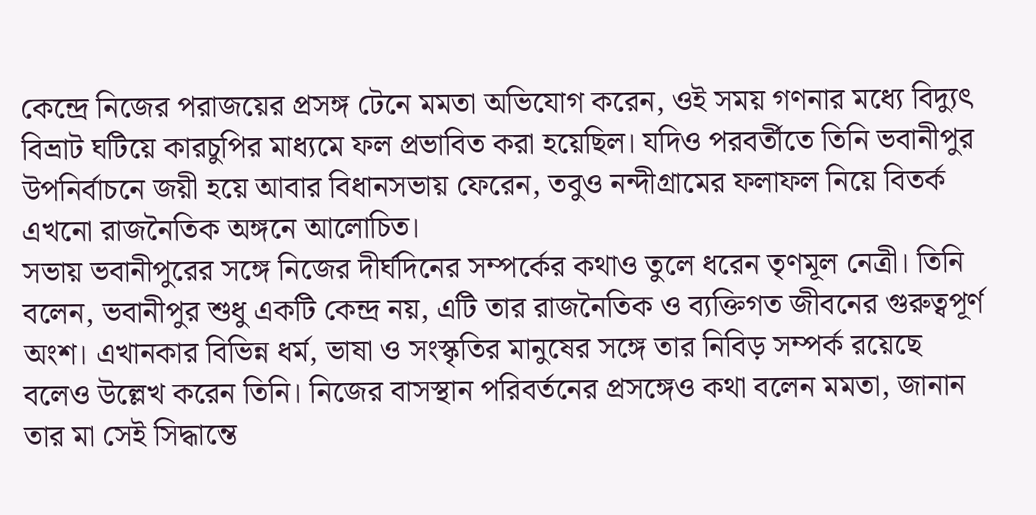কেন্দ্রে নিজের পরাজয়ের প্রসঙ্গ টেনে মমতা অভিযোগ করেন, ওই সময় গণনার মধ্যে বিদ্যুৎ বিভ্রাট ঘটিয়ে কারচুপির মাধ্যমে ফল প্রভাবিত করা হয়েছিল। যদিও পরবর্তীতে তিনি ভবানীপুর উপনির্বাচনে জয়ী হয়ে আবার বিধানসভায় ফেরেন, তবুও নন্দীগ্রামের ফলাফল নিয়ে বিতর্ক এখনো রাজনৈতিক অঙ্গনে আলোচিত।
সভায় ভবানীপুরের সঙ্গে নিজের দীর্ঘদিনের সম্পর্কের কথাও তুলে ধরেন তৃণমূল নেত্রী। তিনি বলেন, ভবানীপুর শুধু একটি কেন্দ্র নয়, এটি তার রাজনৈতিক ও ব্যক্তিগত জীবনের গুরুত্বপূর্ণ অংশ। এখানকার বিভিন্ন ধর্ম, ভাষা ও সংস্কৃতির মানুষের সঙ্গে তার নিবিড় সম্পর্ক রয়েছে বলেও উল্লেখ করেন তিনি। নিজের বাসস্থান পরিবর্তনের প্রসঙ্গেও কথা বলেন মমতা, জানান তার মা সেই সিদ্ধান্তে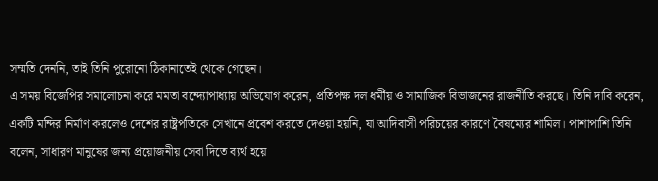সম্মতি দেননি, তাই তিনি পুরোনো ঠিকানাতেই থেকে গেছেন।
এ সময় বিজেপির সমালোচনা করে মমতা বন্দ্যোপাধ্যায় অভিযোগ করেন, প্রতিপক্ষ দল ধর্মীয় ও সামাজিক বিভাজনের রাজনীতি করছে। তিনি দাবি করেন, একটি মন্দির নির্মাণ করলেও দেশের রাষ্ট্রপতিকে সেখানে প্রবেশ করতে দেওয়া হয়নি, যা আদিবাসী পরিচয়ের কারণে বৈষম্যের শামিল। পাশাপাশি তিনি বলেন, সাধারণ মানুষের জন্য প্রয়োজনীয় সেবা দিতে ব্যর্থ হয়ে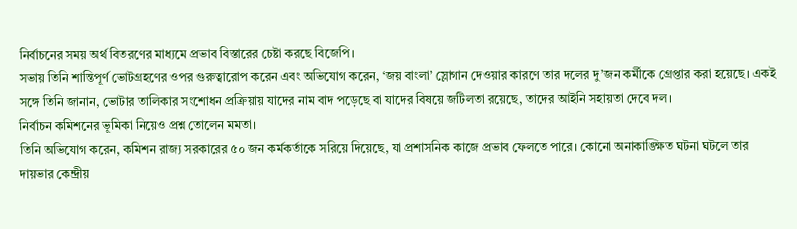নির্বাচনের সময় অর্থ বিতরণের মাধ্যমে প্রভাব বিস্তারের চেষ্টা করছে বিজেপি।
সভায় তিনি শান্তিপূর্ণ ভোটগ্রহণের ওপর গুরুত্বারোপ করেন এবং অভিযোগ করেন, ‘জয় বাংলা’ স্লোগান দেওয়ার কারণে তার দলের দু’জন কর্মীকে গ্রেপ্তার করা হয়েছে। একই সঙ্গে তিনি জানান, ভোটার তালিকার সংশোধন প্রক্রিয়ায় যাদের নাম বাদ পড়েছে বা যাদের বিষয়ে জটিলতা রয়েছে, তাদের আইনি সহায়তা দেবে দল।
নির্বাচন কমিশনের ভূমিকা নিয়েও প্রশ্ন তোলেন মমতা।
তিনি অভিযোগ করেন, কমিশন রাজ্য সরকারের ৫০ জন কর্মকর্তাকে সরিয়ে দিয়েছে, যা প্রশাসনিক কাজে প্রভাব ফেলতে পারে। কোনো অনাকাঙ্ক্ষিত ঘটনা ঘটলে তার দায়ভার কেন্দ্রীয়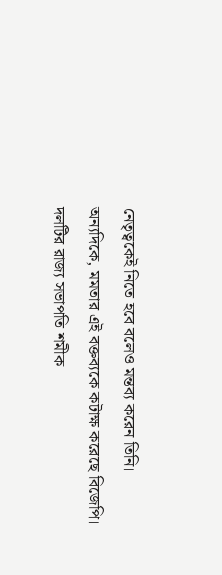নেতৃত্বকেই নিতে হবে বলেও মন্তব্য করেন তিনি।
অন্যদিকে, মমতার এই বক্তব্যকে কটাক্ষ করেছে বিজেপি। দলটির রাজ্য সভাপতি শমীক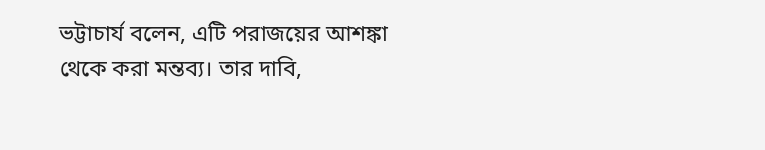ভট্টাচার্য বলেন, এটি পরাজয়ের আশঙ্কা থেকে করা মন্তব্য। তার দাবি,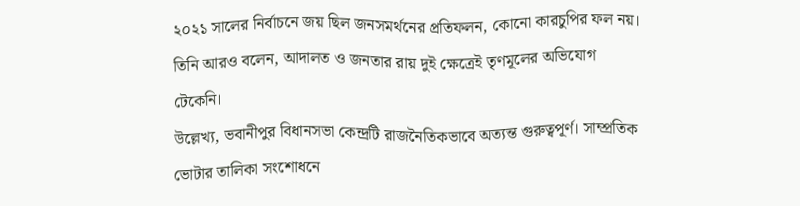২০২১ সালের নির্বাচনে জয় ছিল জনসমর্থনের প্রতিফলন, কোনো কারচুপির ফল নয়। তিনি আরও বলেন, আদালত ও জনতার রায় দুই ক্ষেত্রেই তৃণমূলের অভিযোগ টেকেনি।
উল্লেখ্য, ভবানীপুর বিধানসভা কেন্দ্রটি রাজনৈতিকভাবে অত্যন্ত গুরুত্বপূর্ণ। সাম্প্রতিক ভোটার তালিকা সংশোধনে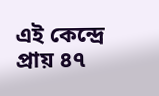এই কেন্দ্রে প্রায় ৪৭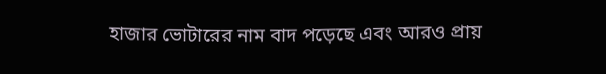হাজার ভোটারের নাম বাদ পড়েছে এবং আরও প্রায়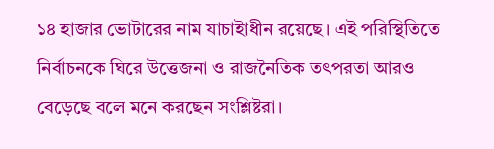১৪ হাজার ভোটারের নাম যাচাইাধীন রয়েছে। এই পরিস্থিতিতে নির্বাচনকে ঘিরে উত্তেজনা ও রাজনৈতিক তৎপরতা আরও বেড়েছে বলে মনে করছেন সংশ্লিষ্টরা।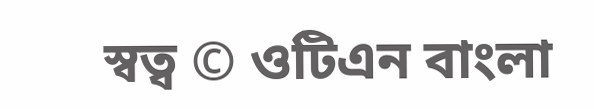স্বত্ব © ওটিএন বাংলা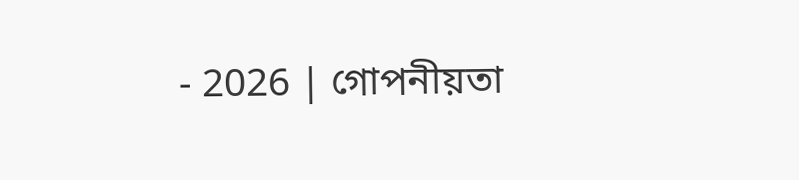- 2026 | গোপনীয়তা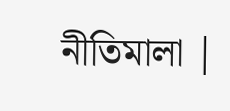নীতিমালা |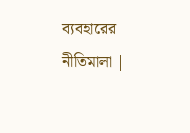ব্যবহারের নীতিমালা |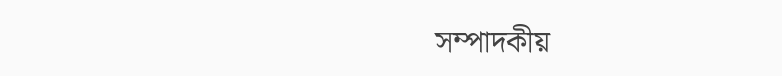সম্পাদকীয়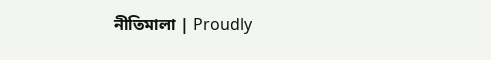নীতিমালা | Proudly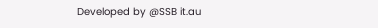Developed by @SSB it.au